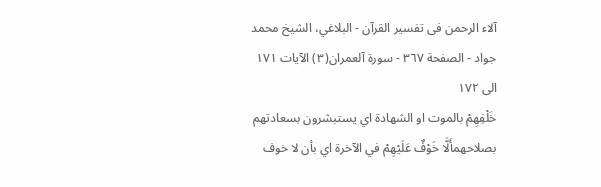آلاء الرحمن فى تفسير القرآن - البلاغي، الشيخ محمد جواد - الصفحة ٣٦٧ - سورة آلعمران(٣) الآيات ١٧١ الى ١٧٢
خَلْفِهِمْ بالموت او الشهادة اي يستبشرون بسعادتهم بصلاحهمأَلَّا خَوْفٌ عَلَيْهِمْ في الآخرة اي بأن لا خوف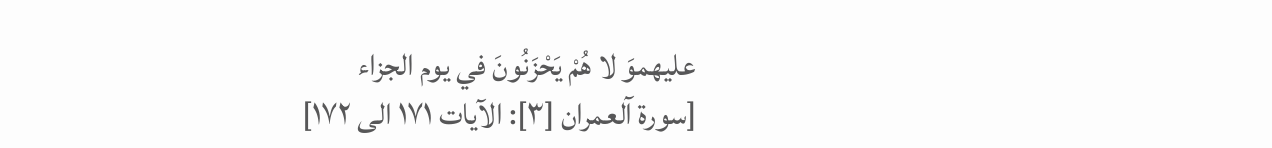عليهموَ لا هُمْ يَحْزَنُونَ في يوم الجزاء
[سورة آلعمران [٣]: الآيات ١٧١ الى ١٧٢]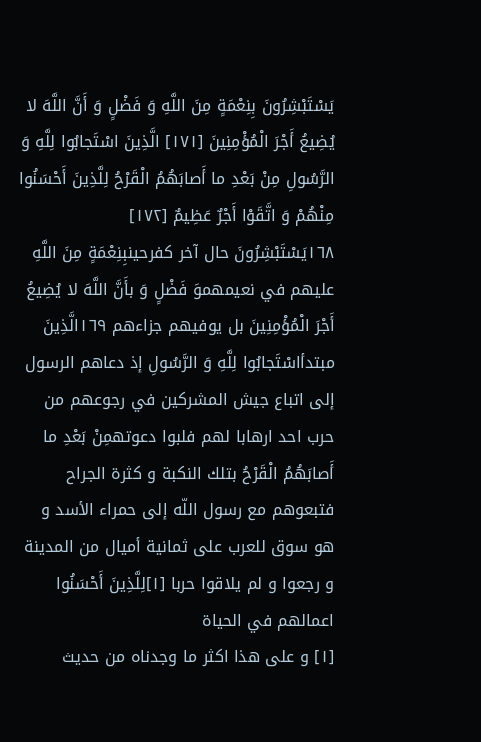يَسْتَبْشِرُونَ بِنِعْمَةٍ مِنَ اللَّهِ وَ فَضْلٍ وَ أَنَّ اللَّهَ لا يُضِيعُ أَجْرَ الْمُؤْمِنِينَ [١٧١] الَّذِينَ اسْتَجابُوا لِلَّهِ وَ الرَّسُولِ مِنْ بَعْدِ ما أَصابَهُمُ الْقَرْحُ لِلَّذِينَ أَحْسَنُوا مِنْهُمْ وَ اتَّقَوْا أَجْرٌ عَظِيمٌ [١٧٢]
١٦٨يَسْتَبْشِرُونَ حال آخر كفرحينبِنِعْمَةٍ مِنَ اللَّهِ عليهم في نعيمهموَ فَضْلٍ وَ بأَنَّ اللَّهَ لا يُضِيعُ أَجْرَ الْمُؤْمِنِينَ بل يوفيهم جزاءهم ١٦٩الَّذِينَ مبتدأاسْتَجابُوا لِلَّهِ وَ الرَّسُولِ إذ دعاهم الرسول إلى اتباع جيش المشركين في رجوعهم من حرب احد ارهابا لهم فلبوا دعوتهمِنْ بَعْدِ ما أَصابَهُمُ الْقَرْحُ بتلك النكبة و كثرة الجراح فتبعوهم مع رسول اللّه إلى حمراء الأسد و هو سوق للعرب على ثمانية أميال من المدينة و رجعوا و لم يلاقوا حربا [١]لِلَّذِينَ أَحْسَنُوا اعمالهم في الحياة
[١] و على هذا اكثر ما وجدناه من حديث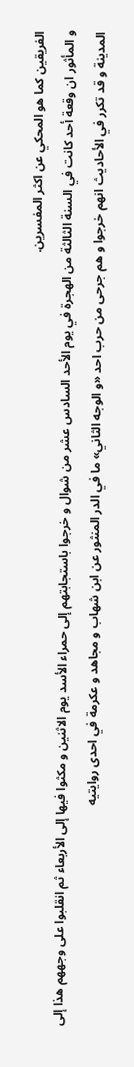الفريقين كما هو المحكي عن اكثر المفسرين.
و المأثور ان وقعة أحد كانت في السنة الثالثة من الهجرة في يوم الأحد السادس عشر من شوال و خرجوا باستجابتهم إلى حمراء الأسد يوم الاثنين و مكثوا فيها إلى الأربعاء ثم انقلبوا على وجههم هذا إلى المدينة و قد تكرر في الأحاديث انهم خرجوا و هم جرحى من حرب احد «و الوجه الثاني» ما في الدر المنثور عن ابن شهاب و مجاهد و عكرمة في احدى روايتيه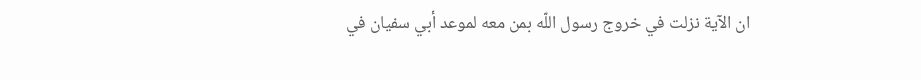ان الآية نزلت في خروج رسول اللّه بمن معه لموعد أبي سفيان في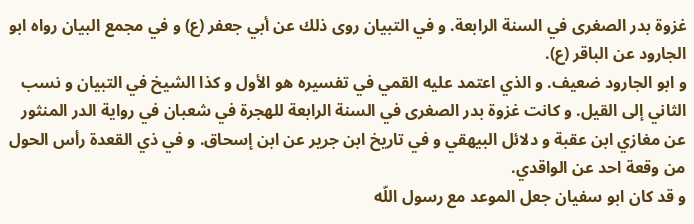غزوة بدر الصغرى في السنة الرابعة. و في التبيان روى ذلك عن أبي جعفر (ع) و في مجمع البيان رواه ابو الجارود عن الباقر (ع).
و ابو الجارود ضعيف. و الذي اعتمد عليه القمي في تفسيره هو الأول و كذا الشيخ في التبيان و نسب الثاني إلى القيل. و كانت غزوة بدر الصغرى في السنة الرابعة للهجرة في شعبان في رواية الدر المنثور عن مغازي ابن عقبة و دلائل البيهقي و في تاريخ ابن جرير عن ابن إسحاق. و في ذي القعدة رأس الحول من وقعة احد عن الواقدي.
و قد كان ابو سفيان جعل الموعد مع رسول اللّه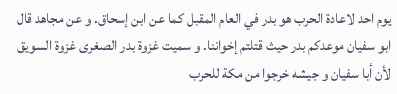يوم احد لاعادة الحرب هو بدر في العام المقبل كما عن ابن إسحاق. و عن مجاهد قال ابو سفيان موعدكم بدر حيث قتلتم إخواننا. و سميت غزوة بدر الصغرى غزوة السويق لأن أبا سفيان و جيشه خرجوا من مكة للحرب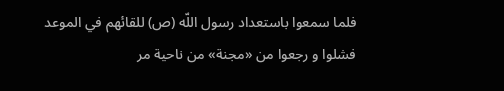فلما سمعوا باستعداد رسول اللّه (ص) للقائهم في الموعد فشلوا و رجعوا من «مجنة» من ناحية مر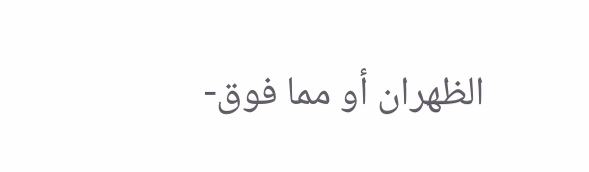الظهران أو مما فوق-